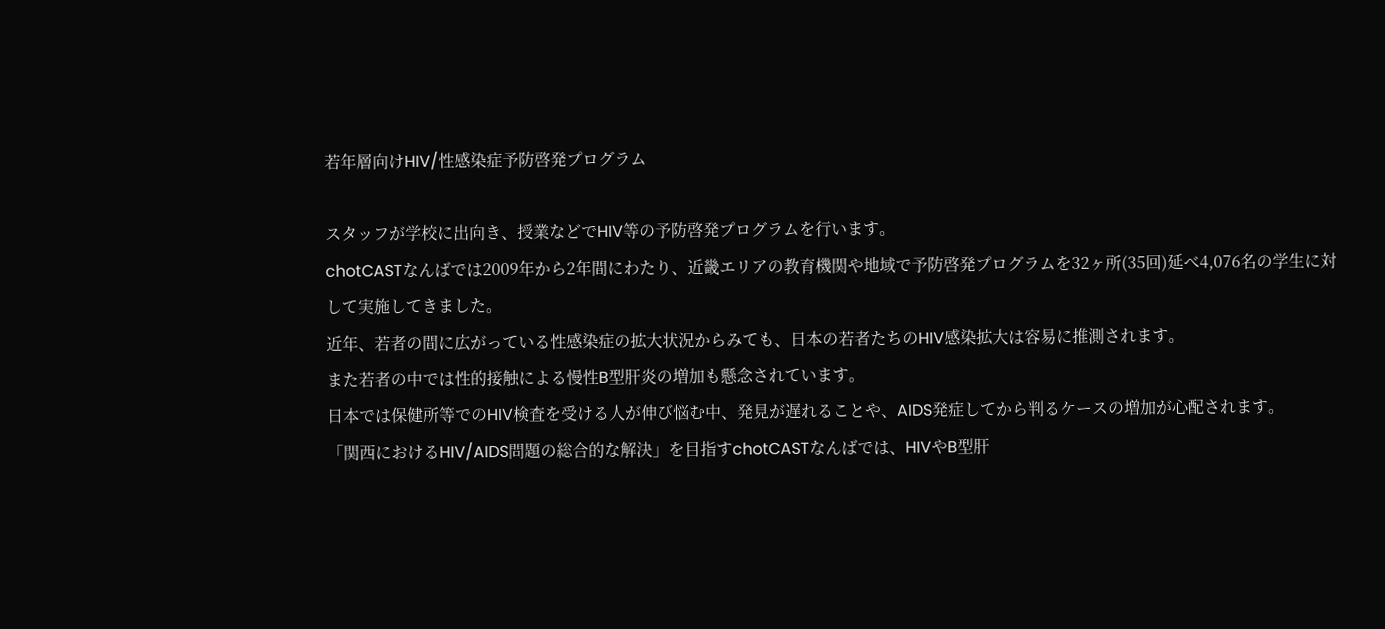若年層向けHIV/性感染症予防啓発プログラム

スタッフが学校に出向き、授業などでHIV等の予防啓発プログラムを行います。
chotCASTなんばでは2009年から2年間にわたり、近畿エリアの教育機関や地域で予防啓発プログラムを32ヶ所(35回)延べ4,076名の学生に対して実施してきました。
近年、若者の間に広がっている性感染症の拡大状況からみても、日本の若者たちのHIV感染拡大は容易に推測されます。
また若者の中では性的接触による慢性B型肝炎の増加も懸念されています。
日本では保健所等でのHIV検査を受ける人が伸び悩む中、発見が遅れることや、AIDS発症してから判るケースの増加が心配されます。
「関西におけるHIV/AIDS問題の総合的な解決」を目指すchotCASTなんばでは、HIVやB型肝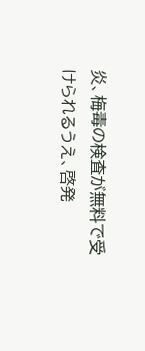炎、梅毒の検査が無料で受けられるうえ、啓発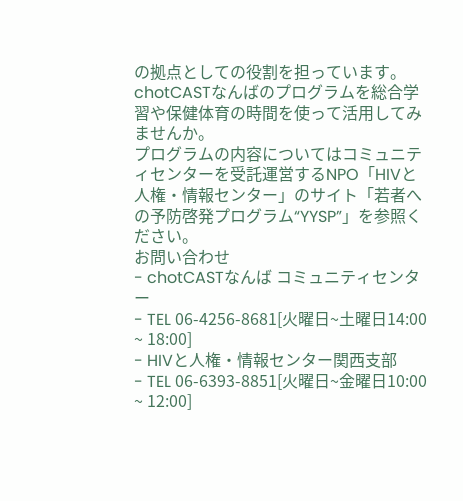の拠点としての役割を担っています。
chotCASTなんばのプログラムを総合学習や保健体育の時間を使って活用してみませんか。
プログラムの内容についてはコミュニティセンターを受託運営するNPO「HIVと人権・情報センター」のサイト「若者への予防啓発プログラム“YYSP”」を参照ください。
お問い合わせ
- chotCASTなんば コミュニティセンター
- TEL 06-4256-8681[火曜日~土曜日14:00 ~ 18:00]
- HIVと人権・情報センター関西支部
- TEL 06-6393-8851[火曜日~金曜日10:00 ~ 12:00]